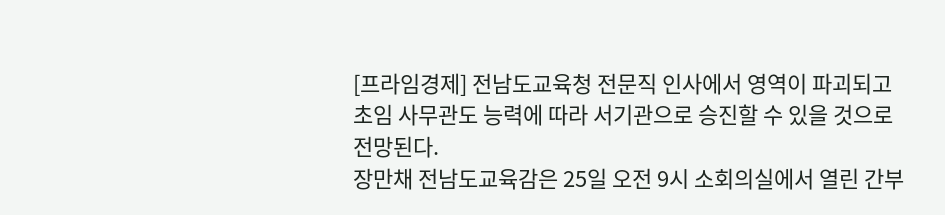[프라임경제] 전남도교육청 전문직 인사에서 영역이 파괴되고 초임 사무관도 능력에 따라 서기관으로 승진할 수 있을 것으로 전망된다.
장만채 전남도교육감은 25일 오전 9시 소회의실에서 열린 간부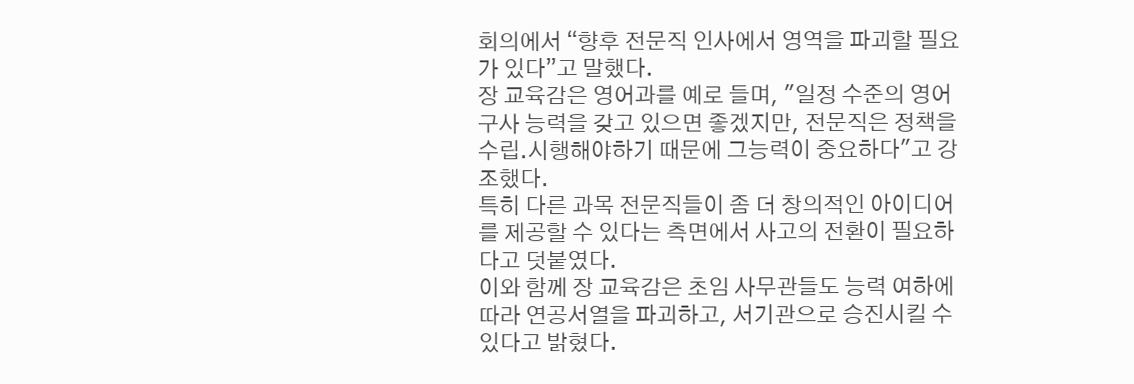회의에서 “향후 전문직 인사에서 영역을 파괴할 필요가 있다”고 말했다.
장 교육감은 영어과를 예로 들며, "일정 수준의 영어 구사 능력을 갖고 있으면 좋겠지만, 전문직은 정책을 수립.시행해야하기 때문에 그능력이 중요하다"고 강조했다.
특히 다른 과목 전문직들이 좀 더 창의적인 아이디어를 제공할 수 있다는 측면에서 사고의 전환이 필요하다고 덧붙였다.
이와 함께 장 교육감은 초임 사무관들도 능력 여하에 따라 연공서열을 파괴하고, 서기관으로 승진시킬 수 있다고 밝혔다.